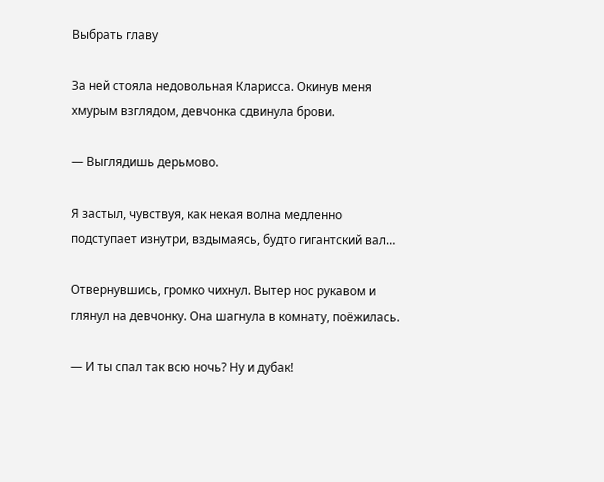Выбрать главу

За ней стояла недовольная Кларисса. Окинув меня хмурым взглядом, девчонка сдвинула брови.

— Выглядишь дерьмово.

Я застыл, чувствуя, как некая волна медленно подступает изнутри, вздымаясь, будто гигантский вал…

Отвернувшись, громко чихнул. Вытер нос рукавом и глянул на девчонку. Она шагнула в комнату, поёжилась.

— И ты спал так всю ночь? Ну и дубак!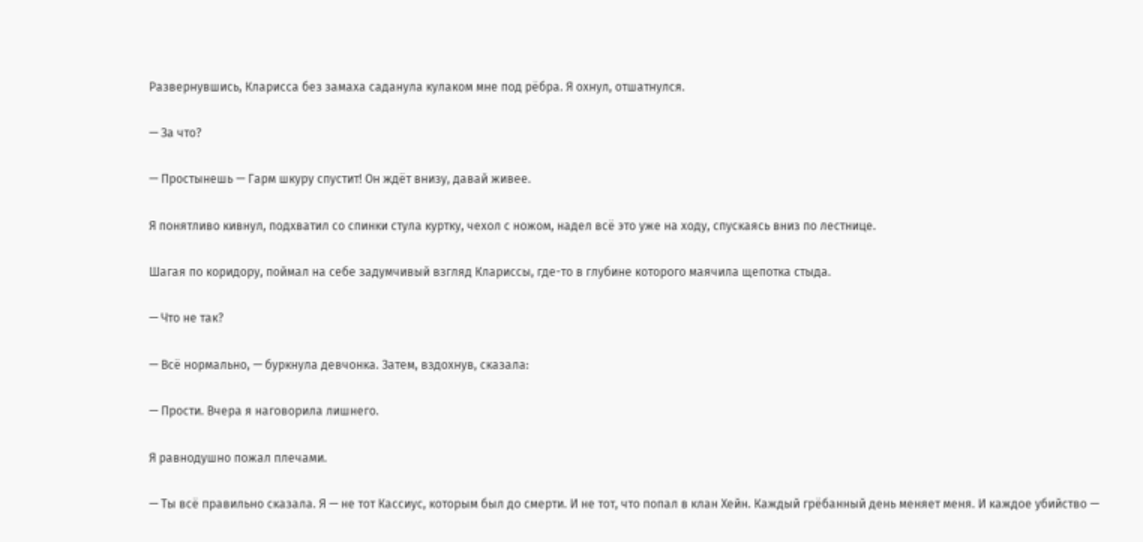Развернувшись, Кларисса без замаха саданула кулаком мне под рёбра. Я охнул, отшатнулся.

— За что?

— Простынешь — Гарм шкуру спустит! Он ждёт внизу, давай живее.

Я понятливо кивнул, подхватил со спинки стула куртку, чехол с ножом, надел всё это уже на ходу, спускаясь вниз по лестнице.

Шагая по коридору, поймал на себе задумчивый взгляд Клариссы, где-то в глубине которого маячила щепотка стыда.

— Что не так?

— Всё нормально, — буркнула девчонка. Затем, вздохнув, сказала:

— Прости. Вчера я наговорила лишнего.

Я равнодушно пожал плечами.

— Ты всё правильно сказала. Я — не тот Кассиус, которым был до смерти. И не тот, что попал в клан Хейн. Каждый грёбанный день меняет меня. И каждое убийство —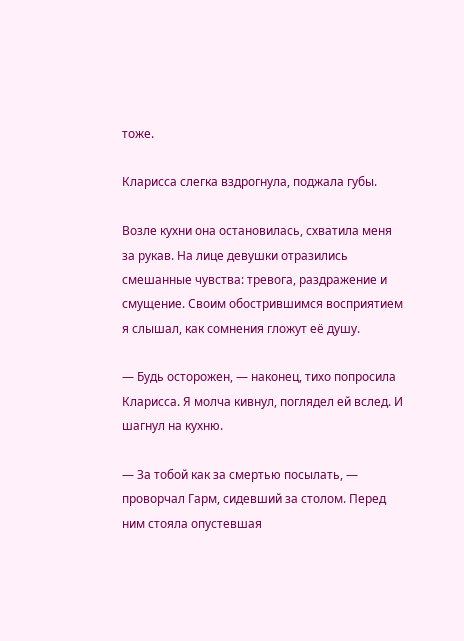тоже.

Кларисса слегка вздрогнула, поджала губы.

Возле кухни она остановилась, схватила меня за рукав. На лице девушки отразились смешанные чувства: тревога, раздражение и смущение. Своим обострившимся восприятием я слышал, как сомнения гложут её душу.

— Будь осторожен, — наконец, тихо попросила Кларисса. Я молча кивнул, поглядел ей вслед. И шагнул на кухню.

— За тобой как за смертью посылать, — проворчал Гарм, сидевший за столом. Перед ним стояла опустевшая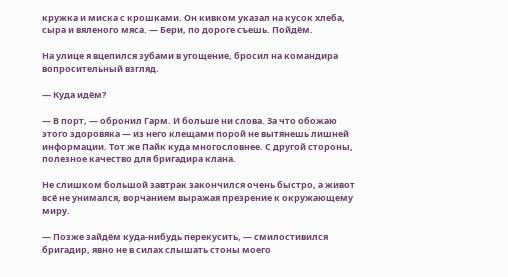кружка и миска с крошками. Он кивком указал на кусок хлеба, сыра и вяленого мяса. — Бери, по дороге съешь. Пойдём.

На улице я вцепился зубами в угощение, бросил на командира вопросительный взгляд.

— Куда идём?

— В порт, — обронил Гарм. И больше ни слова. За что обожаю этого здоровяка — из него клещами порой не вытянешь лишней информации. Тот же Пайк куда многословнее. С другой стороны, полезное качество для бригадира клана.

Не слишком большой завтрак закончился очень быстро, а живот всё не унимался, ворчанием выражая презрение к окружающему миру.

— Позже зайдём куда-нибудь перекусить, — смилостивился бригадир, явно не в силах слышать стоны моего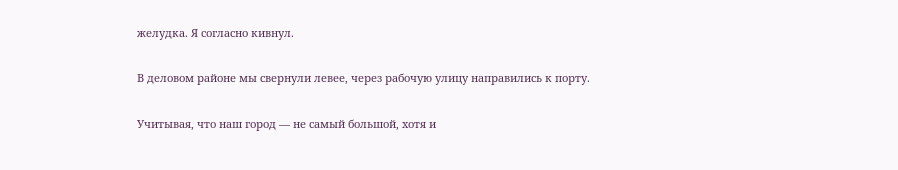желудка. Я согласно кивнул.

В деловом районе мы свернули левее, через рабочую улицу направились к порту.

Учитывая, что наш город — не самый большой, хотя и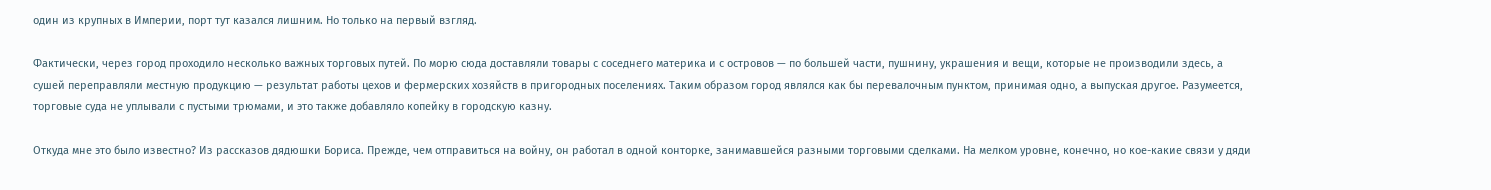один из крупных в Империи, порт тут казался лишним. Но только на первый взгляд.

Фактически, через город проходило несколько важных торговых путей. По морю сюда доставляли товары с соседнего материка и с островов — по большей части, пушнину, украшения и вещи, которые не производили здесь, а сушей переправляли местную продукцию — результат работы цехов и фермерских хозяйств в пригородных поселениях. Таким образом город являлся как бы перевалочным пунктом, принимая одно, а выпуская другое. Разумеется, торговые суда не уплывали с пустыми трюмами, и это также добавляло копейку в городскую казну.

Откуда мне это было известно? Из рассказов дядюшки Бориса. Прежде, чем отправиться на войну, он работал в одной конторке, занимавшейся разными торговыми сделками. На мелком уровне, конечно, но кое-какие связи у дяди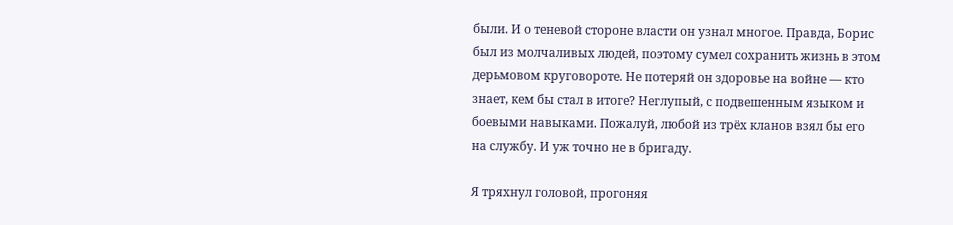были. И о теневой стороне власти он узнал многое. Правда, Борис был из молчаливых людей, поэтому сумел сохранить жизнь в этом дерьмовом круговороте. Не потеряй он здоровье на войне — кто знает, кем бы стал в итоге? Неглупый, с подвешенным языком и боевыми навыками. Пожалуй, любой из трёх кланов взял бы его на службу. И уж точно не в бригаду.

Я тряхнул головой, прогоняя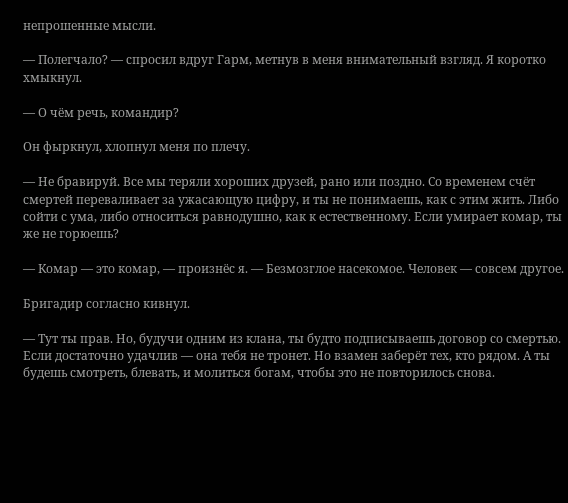непрошенные мысли.

— Полегчало? — спросил вдруг Гарм, метнув в меня внимательный взгляд. Я коротко хмыкнул.

— О чём речь, командир?

Он фыркнул, хлопнул меня по плечу.

— Не бравируй. Все мы теряли хороших друзей, рано или поздно. Со временем счёт смертей переваливает за ужасающую цифру, и ты не понимаешь, как с этим жить. Либо сойти с ума, либо относиться равнодушно, как к естественному. Если умирает комар, ты же не горюешь?

— Комар — это комар, — произнёс я. — Безмозглое насекомое. Человек — совсем другое.

Бригадир согласно кивнул.

— Тут ты прав. Но, будучи одним из клана, ты будто подписываешь договор со смертью. Если достаточно удачлив — она тебя не тронет. Но взамен заберёт тех, кто рядом. А ты будешь смотреть, блевать, и молиться богам, чтобы это не повторилось снова.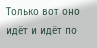Только вот оно идёт и идёт по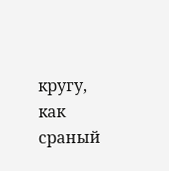кругу, как сраный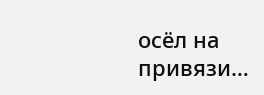осёл на привязи…